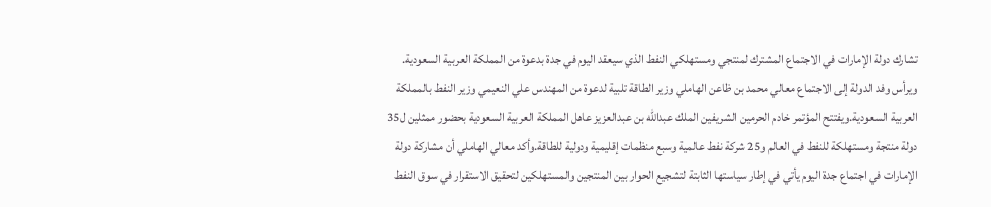تشارك دولة الإمارات في الاجتماع المشترك لمنتجي ومستهلكي النفط الذي سيعقد اليوم في جدة بدعوة من المملكة العربية السعودية.
ويرأس وفد الدولة إلى الاجتماع معالي محمد بن ظاعن الهاملي وزير الطاقة تلبية لدعوة من المهندس علي النعيمي وزير النفط بالمملكة العربية السعودية.ويفتتح المؤتمر خادم الحرمين الشريفين الملك عبدالله بن عبدالعزيز عاهل المملكة العربية السعودية بحضور ممثلين ل35 دولة منتجة ومستهلكة للنفط في العالم و25 شركة نفط عالمية وسبع منظمات إقليمية ودولية للطاقة.وأكد معالي الهاملي أن مشاركة دولة الإمارات في اجتماع جدة اليوم يأتي في إطار سياستها الثابتة لتشجيع الحوار بين المنتجين والمستهلكين لتحقيق الاستقرار في سوق النفط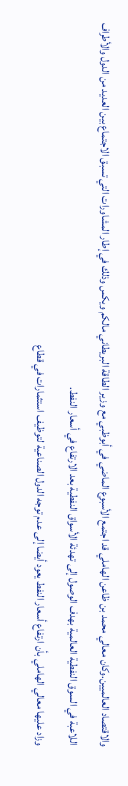والاقتصاد العالميين.وكان معالي محمد بن ظاعن الهاملي قد اجتمع الأسبوع الماضي في أبوظبي مع وزير الطاقة البريطاني مالكم ويكس وذلك في إطار المشاورات التي تسبق الاجتماع بين العديد من الدول والأطراف اللاعبة في السوق النفطية العالمية بهدف الوصول إلى تهدئة الأسواق النفطية بعد الارتفاع في أسعار النفط.
وزاد عليها معالي الهاملي بأن ارتفاع أسعار النفط يعود أيضا إلى عدم توجه الدول الصناعية لتوظيف استثمارات في قطاع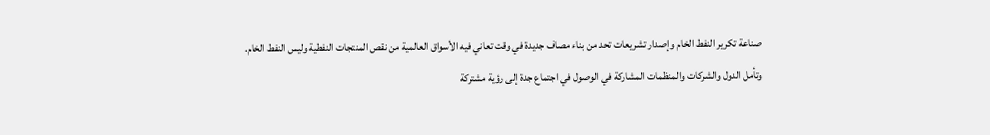صناعة تكرير النفط الخام وإصدار تشريعات تحد من بناء مصاف جديدة في وقت تعاني فيه الأسواق العالمية من نقص المنتجات النفطية وليس النفط الخام.
وتأمل الدول والشركات والمنظمات المشاركة في الوصول في اجتماع جدة إلى رؤية مشتركة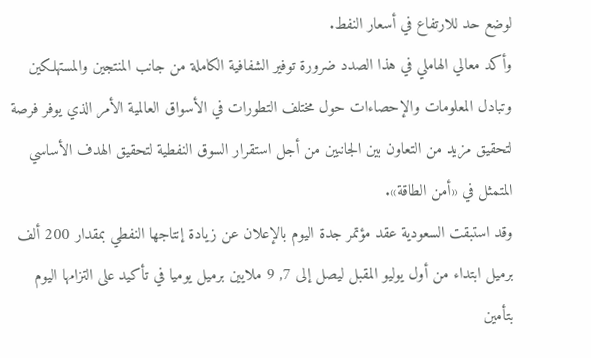لوضع حد للارتفاع في أسعار النفط.
وأكد معالي الهاملي في هذا الصدد ضرورة توفير الشفافية الكاملة من جانب المنتجين والمستهلكين وتبادل المعلومات والإحصاءات حول مختلف التطورات في الأسواق العالمية الأمر الذي يوفر فرصة لتحقيق مزيد من التعاون بين الجانبين من أجل استقرار السوق النفطية لتحقيق الهدف الأساسي المتمثل في «أمن الطاقة».
وقد استبقت السعودية عقد مؤتمر جدة اليوم بالإعلان عن زيادة إنتاجها النفطي بمقدار 200 ألف برميل ابتداء من أول يوليو المقبل ليصل إلى 7, 9 ملايين برميل يوميا في تأكيد على التزامها اليوم بتأمين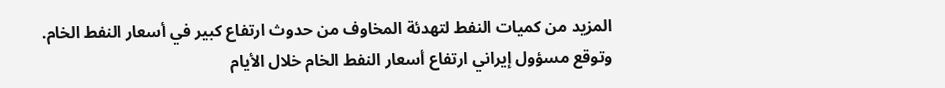المزيد من كميات النفط لتهدئة المخاوف من حدوث ارتفاع كبير في أسعار النفط الخام.
وتوقع مسؤول إيراني ارتفاع أسعار النفط الخام خلال الأيام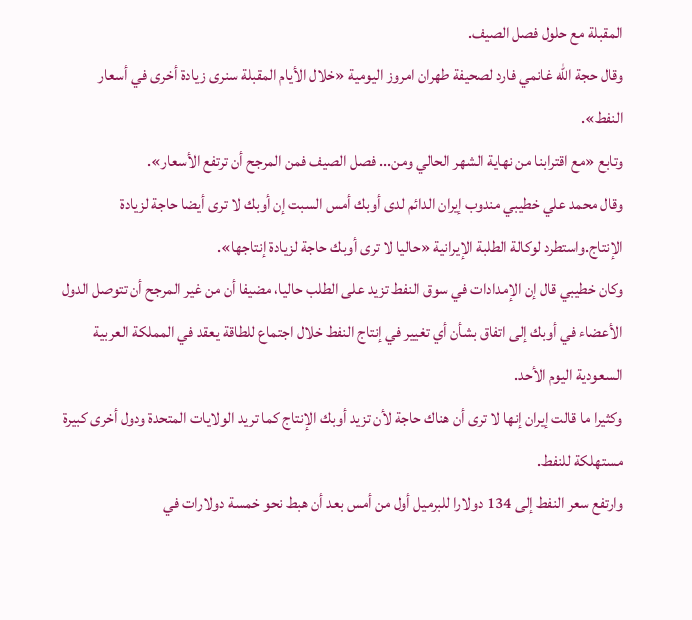المقبلة مع حلول فصل الصيف.
وقال حجة الله غانمي فارد لصحيفة طهران امروز اليومية «خلال الأيام المقبلة سنرى زيادة أخرى في أسعار النفط».
وتابع «مع اقترابنا من نهاية الشهر الحالي ومن... فصل الصيف فمن المرجح أن ترتفع الأسعار».
وقال محمد علي خطيبي مندوب إيران الدائم لدى أوبك أمس السبت إن أوبك لا ترى أيضا حاجة لزيادة الإنتاج.واستطرد لوكالة الطلبة الإيرانية «حاليا لا ترى أوبك حاجة لزيادة إنتاجها».
وكان خطيبي قال إن الإمدادات في سوق النفط تزيد على الطلب حاليا، مضيفا أن من غير المرجح أن تتوصل الدول الأعضاء في أوبك إلى اتفاق بشأن أي تغيير في إنتاج النفط خلال اجتماع للطاقة يعقد في المملكة العربية السعودية اليوم الأحد.
وكثيرا ما قالت إيران إنها لا ترى أن هناك حاجة لأن تزيد أوبك الإنتاج كما تريد الولايات المتحدة ودول أخرى كبيرة مستهلكة للنفط.
وارتفع سعر النفط إلى 134 دولارا للبرميل أول من أمس بعد أن هبط نحو خمسة دولارات في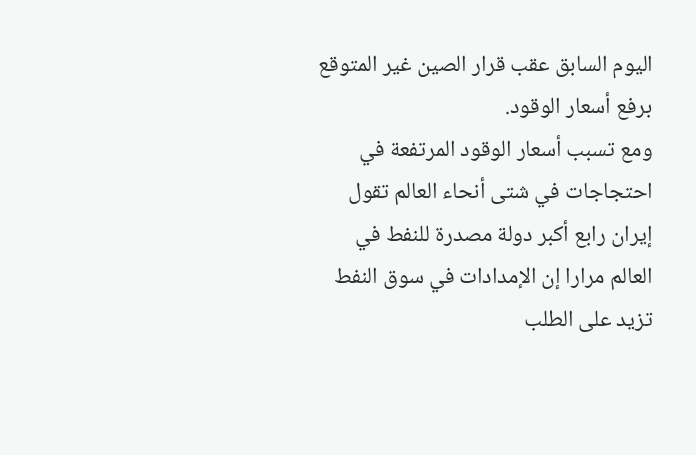اليوم السابق عقب قرار الصين غير المتوقع برفع أسعار الوقود.
ومع تسبب أسعار الوقود المرتفعة في احتجاجات في شتى أنحاء العالم تقول إيران رابع أكبر دولة مصدرة للنفط في العالم مرارا إن الإمدادات في سوق النفط تزيد على الطلب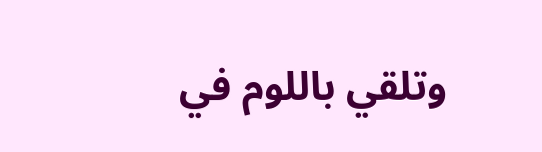وتلقي باللوم في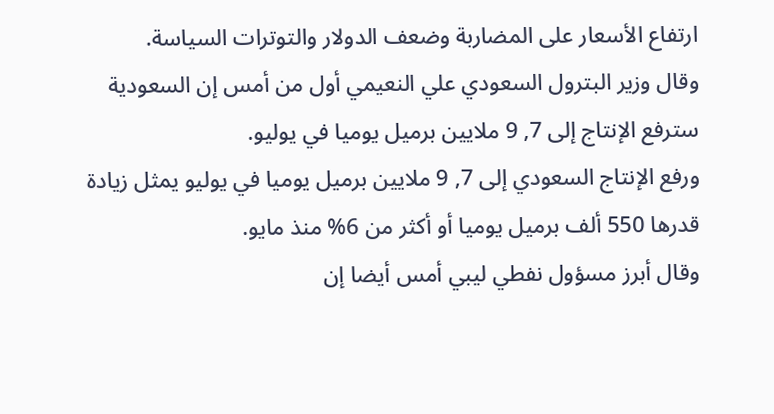ارتفاع الأسعار على المضاربة وضعف الدولار والتوترات السياسة.
وقال وزير البترول السعودي علي النعيمي أول من أمس إن السعودية سترفع الإنتاج إلى 7, 9 ملايين برميل يوميا في يوليو.
ورفع الإنتاج السعودي إلى 7, 9 ملايين برميل يوميا في يوليو يمثل زيادة قدرها 550 ألف برميل يوميا أو أكثر من 6% منذ مايو.
وقال أبرز مسؤول نفطي ليبي أمس أيضا إن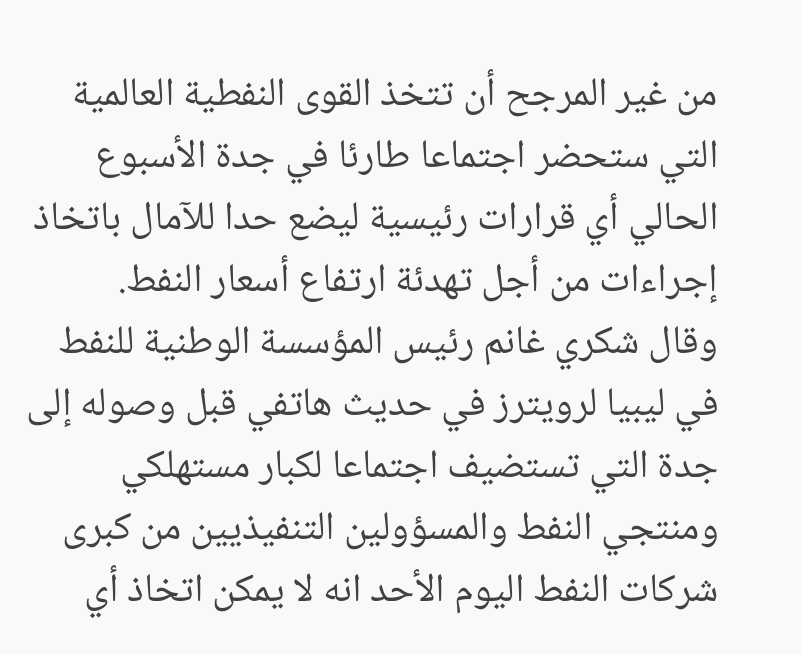من غير المرجح أن تتخذ القوى النفطية العالمية التي ستحضر اجتماعا طارئا في جدة الأسبوع الحالي أي قرارات رئيسية ليضع حدا للآمال باتخاذ إجراءات من أجل تهدئة ارتفاع أسعار النفط.
وقال شكري غانم رئيس المؤسسة الوطنية للنفط في ليبيا لرويترز في حديث هاتفي قبل وصوله إلى جدة التي تستضيف اجتماعا لكبار مستهلكي ومنتجي النفط والمسؤولين التنفيذيين من كبرى شركات النفط اليوم الأحد انه لا يمكن اتخاذ أي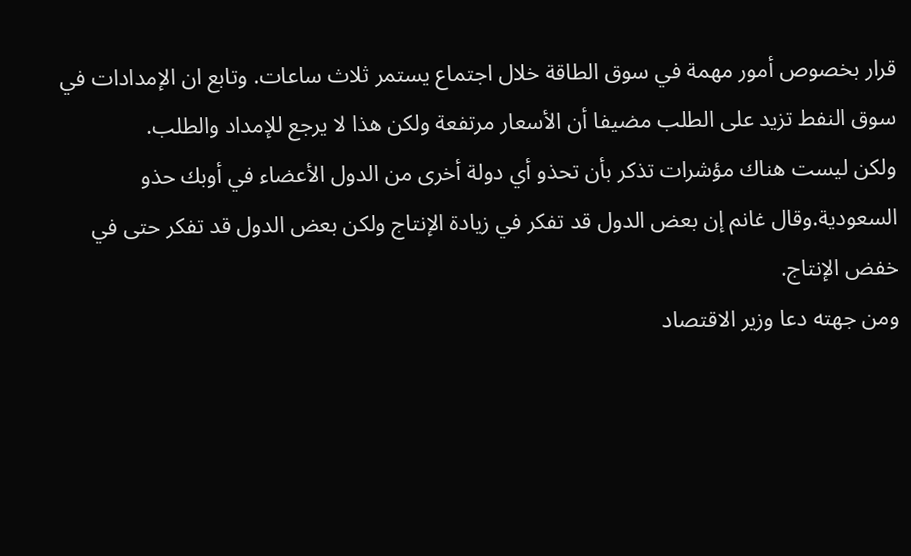قرار بخصوص أمور مهمة في سوق الطاقة خلال اجتماع يستمر ثلاث ساعات. وتابع ان الإمدادات في سوق النفط تزيد على الطلب مضيفا أن الأسعار مرتفعة ولكن هذا لا يرجع للإمداد والطلب.
ولكن ليست هناك مؤشرات تذكر بأن تحذو أي دولة أخرى من الدول الأعضاء في أوبك حذو السعودية.وقال غانم إن بعض الدول قد تفكر في زيادة الإنتاج ولكن بعض الدول قد تفكر حتى في خفض الإنتاج.
ومن جهته دعا وزير الاقتصاد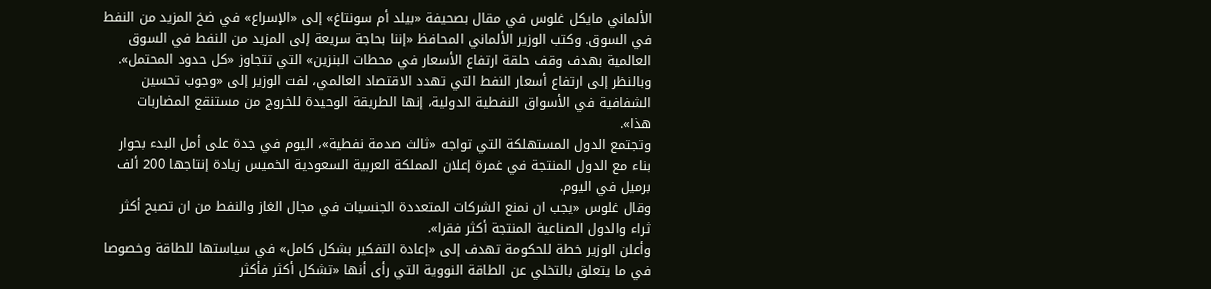الألماني مايكل غلوس في مقال بصحيفة «بيلد أم سونتاغ» إلى «الإسراع» في ضخ المزيد من النفط في السوق. وكتب الوزير الألماني المحافظ «إننا بحاجة سريعة إلى المزيد من النفط في السوق العالمية بهدف وقف حلقة ارتفاع الأسعار في محطات البنزين» التي تتجاوز «كل حدود المحتمل».
وبالنظر إلى ارتفاع أسعار النفط التي تهدد الاقتصاد العالمي، لفت الوزير إلى «وجوب تحسين الشفافية في الأسواق النفطية الدولية، إنها الطريقة الوحيدة للخروج من مستنقع المضاربات هذا».
وتجتمع الدول المستهلكة التي تواجه «ثالث صدمة نفطية»، اليوم في جدة على أمل البدء بحوار بناء مع الدول المنتجة في غمرة إعلان المملكة العربية السعودية الخميس زيادة إنتاجها 200 ألف برميل في اليوم.
وقال غلوس «يجب ان نمنع الشركات المتعددة الجنسيات في مجال الغاز والنفط من ان تصبح أكثر ثراء والدول الصناعية المنتجة أكثر فقرا».
وأعلن الوزير خطة للحكومة تهدف إلى «إعادة التفكير بشكل كامل» في سياستها للطاقة وخصوصا في ما يتعلق بالتخلي عن الطاقة النووية التي رأى أنها «تشكل أكثر فأكثر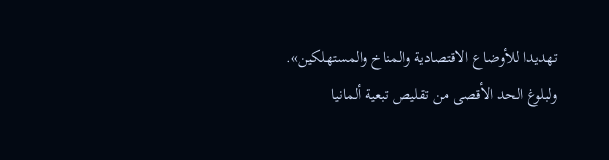تهديدا للأوضاع الاقتصادية والمناخ والمستهلكين».
ولبلوغ الحد الأقصى من تقليص تبعية ألمانيا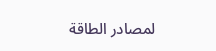لمصادر الطاقة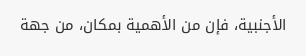الأجنبية، فإن من الأهمية بمكان، من جهة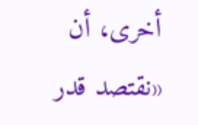أخرى، أن «نقتصد قدر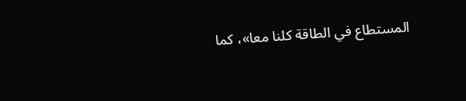المستطاع في الطاقة كلنا معا»، كما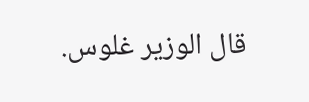قال الوزير غلوس.